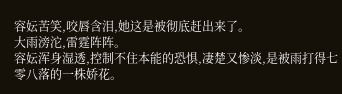容妘苦笑,咬唇含泪,她这是被彻底赶出来了。
大雨滂沱,雷霆阵阵。
容妘浑身湿透,控制不住本能的恐惧,凄楚又惨淡,是被雨打得七零八落的一株娇花。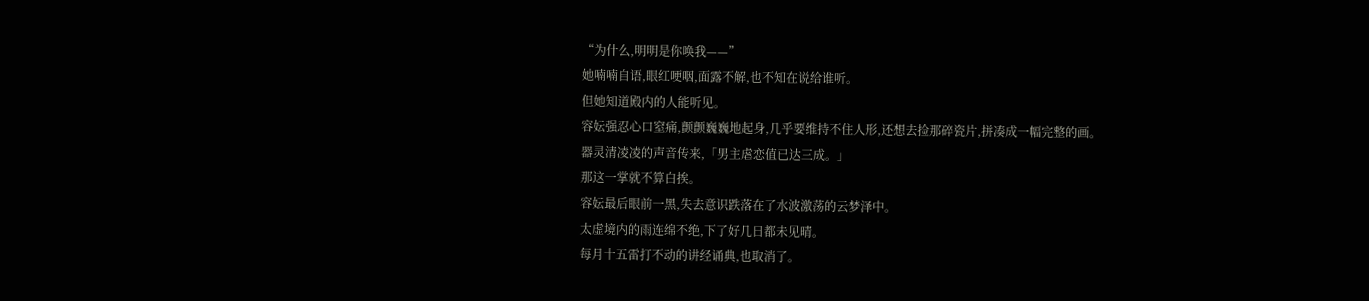“为什么,明明是你唤我——”
她喃喃自语,眼红哽咽,面露不解,也不知在说给谁听。
但她知道殿内的人能听见。
容妘强忍心口窒痛,颤颤巍巍地起身,几乎要维持不住人形,还想去捡那碎瓷片,拼凑成一幅完整的画。
器灵清凌凌的声音传来,「男主虐恋值已达三成。」
那这一掌就不算白挨。
容妘最后眼前一黑,失去意识跌落在了水波激荡的云梦泽中。
太虚境内的雨连绵不绝,下了好几日都未见晴。
每月十五雷打不动的讲经诵典,也取消了。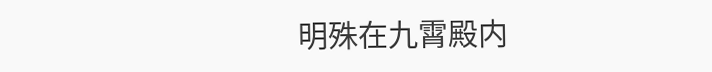明殊在九霄殿内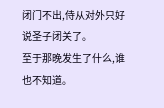闭门不出,侍从对外只好说圣子闭关了。
至于那晚发生了什么,谁也不知道。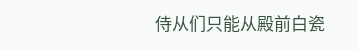侍从们只能从殿前白瓷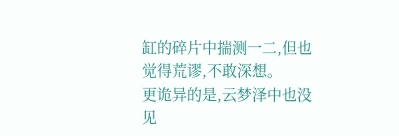缸的碎片中揣测一二,但也觉得荒谬,不敢深想。
更诡异的是,云梦泽中也没见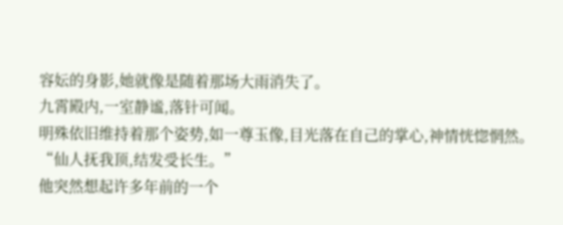容妘的身影,她就像是随着那场大雨消失了。
九霄殿内,一室静谧,落针可闻。
明殊依旧维持着那个姿势,如一尊玉像,目光落在自己的掌心,神情恍惚惘然。
“仙人抚我顶,结发受长生。”
他突然想起许多年前的一个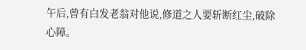午后,曾有白发老翁对他说,修道之人要斩断红尘,破除心障。